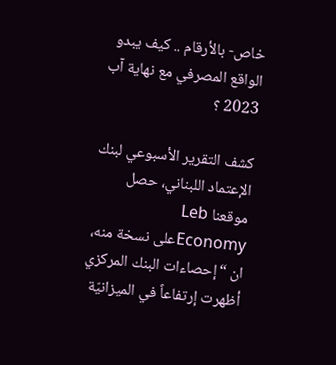خاص- بالأرقام .. كيف يبدو الواقع المصرفي مع نهاية آب 2023 ؟

كشف التقرير الأسبوعي لبنك الإعتماد اللبناني، حصل موقعنا Leb Economyعلى نسخة منه، ان “إحصاءات البنك المركزي أظهرت إرتفاعاً في الميزانيّة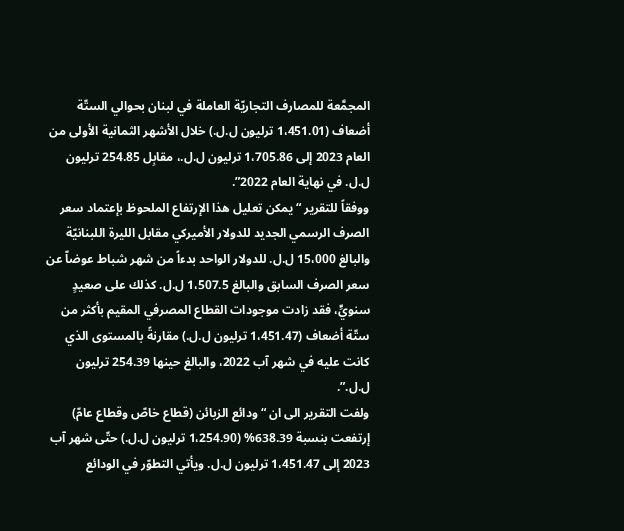المجمَّعة للمصارف التجاريّة العاملة في لبنان بحوالي الستّة أضعاف (1،451.01 ترليون ل.ل.) خلال الأشهر الثمانية الأولى من العام 2023 إلى 1،705.86 ترليون ل.ل.، مقابِل 254.85 ترليون ل.ل. في نهاية العام 2022”.
ووفقاً للتقرير “يمكن تعليل هذا الإرتفاع الملحوظ بإعتماد سعر الصرف الرسمي الجديد للدولار الأميركي مقابل الليرة اللبنانيّة والبالغ 15،000 ل.ل. للدولار الواحد بدءاً من شهر شباط عوضاّ عن سعر الصرف السابق والبالغ 1،507.5 ل.ل. كذلك على صعيدٍ سنويٍّ، فقد زادت موجودات القطاع المصرفي المقيم بأكثر من ستّة أضعاف (1،451.47 ترليون ل.ل.) مقارنةً بالمستوى الذي كانت عليه في شهر آب 2022، والبالغ حينها 254.39 ترليون ل.ل.”.
ولفت التقرير الى ان “ودائع الزبائن (قطاع خاصّ وقطاع عامّ) إرتفعت بنسبة 638.39% (1،254.90 ترليون ل.ل.) حتّى شهر آب 2023 إلى 1،451.47 ترليون ل.ل. ويأتي التطوّر في الودائع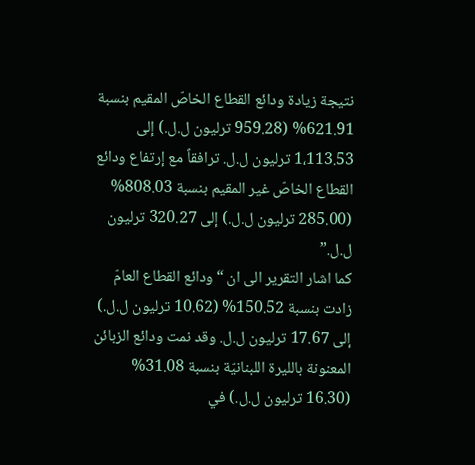نتيجة زيادة ودائع القطاع الخاصّ المقيم بنسبة 621.91% (959.28 ترليون ل.ل.) إلى 1،113.53 ترليون ل.ل. ترافقاً مع إرتفاع ودائع القطاع الخاصّ غير المقيم بنسبة 808.03% (285.00 ترليون ل.ل.) إلى 320.27 ترليون ل.ل.”
كما اشار التقرير الى ان “ودائع القطاع العامّ زادت بنسبة 150.52% (10.62 ترليون ل.ل.) إلى 17.67 ترليون ل.ل. وقد نمت ودائع الزبائن المعنونة بالليرة اللبنانيّة بنسبة 31.08% (16.30 ترليون ل.ل.) في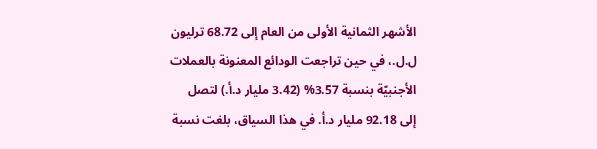الأشهر الثمانية الأولى من العام إلى 68.72 ترليون ل.ل.، في حين تراجعت الودائع المعنونة بالعملات الأجنبيّة بنسبة 3.57% (3.42 مليار د.أ.) لتصل إلى 92.18 مليار د.أ. في هذا السياق، بلغت نسبة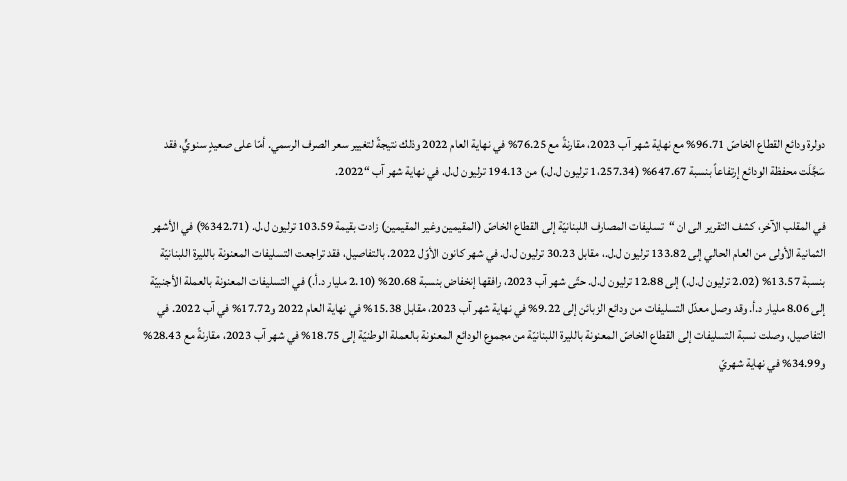دولرة ودائع القطاع الخاصّ 96.71% مع نهاية شهر آب 2023، مقارنةً مع 76.25% في نهاية العام 2022 وذلك نتيجةّ لتغيير سعر الصرف الرسمي. أمّا على صعيدٍ سنويٍّ، فقد سَجَّلَت محفظة الودائع إرتفاعاً بنسبة 647.67% (1،257.34 ترليون ل.ل.) من 194.13 ترليون ل.ل. في نهاية شهر آب “2022.

في المقلب الآخر، كشف التقرير الى ان “تسليفات المصارف اللبنانيّة إلى القطاع الخاصّ (المقيمين وغير المقيمين) زادت بقيمة 103.59 ترليون ل.ل. (342.71%) في الأشهر الثمانية الأولى من العام الحالي إلى 133.82 ترليون ل.ل.، مقابل 30.23 ترليون ل.ل. في شهر كانون الأوّل 2022. بالتفاصيل، فقد تراجعت التسليفات المعنونة بالليرة اللبنانيّة بنسبة 13.57% (2.02 ترليون ل.ل.) إلى 12.88 ترليون ل.ل. حتّى شهر آب 2023، رافقها إنخفاض بنسبة 20.68% (2.10 مليار د.أ.) في التسليفات المعنونة بالعملة الأجنبيّة إلى 8.06 مليار د.أ. وقد وصل معدّل التسليفات من ودائع الزبائن إلى 9.22% في نهاية شهر آب 2023، مقابل 15.38% في نهاية العام 2022 و17.72% في آب 2022. في التفاصيل، وصلت نسبة التسليفات إلى القطاع الخاصّ المعنونة بالليرة اللبنانيّة من مجموع الودائع المعنونة بالعملة الوطنيّة إلى 18.75% في شهر آب 2023، مقارنةً مع 28.43% و34.99% في نهاية شهريّ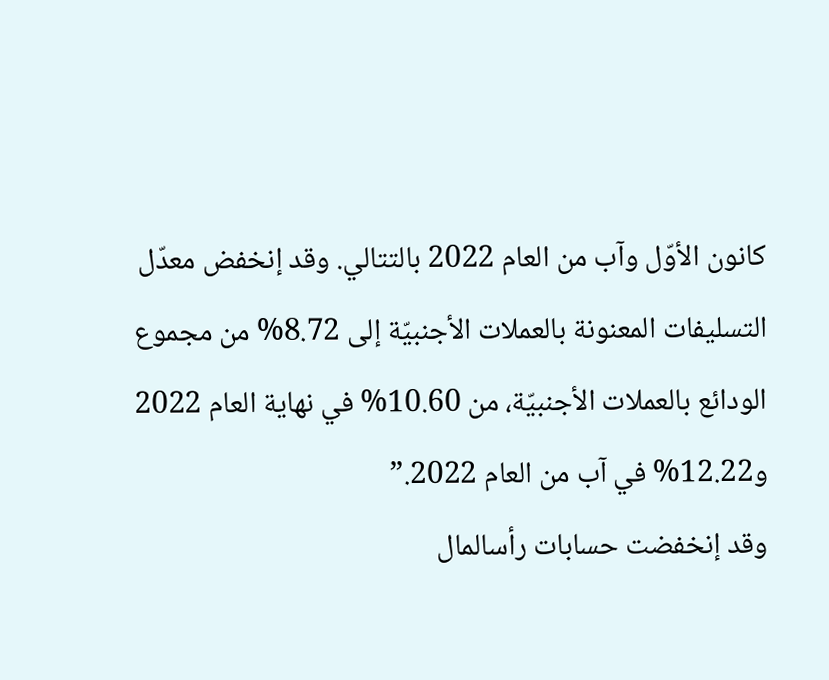كانون الأوّل وآب من العام 2022 بالتتالي. وقد إنخفض معدّل التسليفات المعنونة بالعملات الأجنبيّة إلى 8.72% من مجموع الودائع بالعملات الأجنبيّة، من 10.60% في نهاية العام 2022 و12.22% في آب من العام 2022.”
وقد إنخفضت حسابات رأسالمال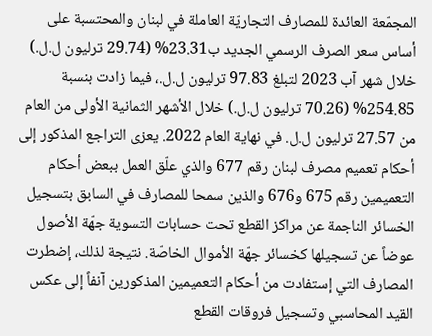المجمّعة العائدة للمصارف التجاريّة العاملة في لبنان والمحتسبة على أساس سعر الصرف الرسمي الجديد ب23.31% (29.74 ترليون ل.ل.) خلال شهر آب 2023 لتبلغ 97.83 ترليون ل.ل.، فيما زادت بنسبة 254.85% (70.26 ترليون ل.ل.) خلال الأشهر الثمانية الأولى من العام من 27.57 ترليون ل.ل. في نهاية العام 2022. يعزى التراجع المذكور إلى أحكام تعميم مصرف لبنان رقم 677 والذي علّق العمل ببعض أحكام التعميمين رقم 675 و676 والذين سمحا للمصارف في السابق بتسجيل الخسائر الناجمة عن مراكز القطع تحت حسابات التسوية جهّة الأصول عوضاً عن تسجيلها كخسائر جهّة الأموال الخاصّة. نتيجة لذلك، إضطرت المصارف التي إستفادت من أحكام التعميمين المذكورين آنفاً إلى عكس القيد المحاسبي وتسجيل فروقات القطع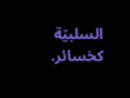السلبيّة كخسائر.